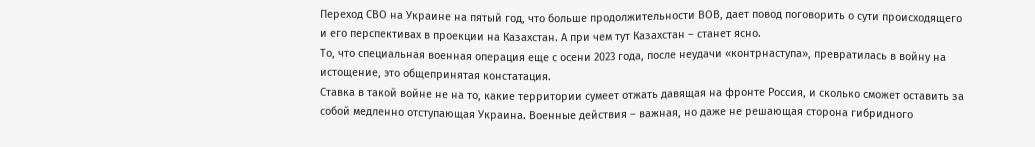Переход СВО на Украине на пятый год, что больше продолжительности ВОВ, дает повод поговорить о сути происходящего и его перспективах в проекции на Казахстан. А при чем тут Казахстан – станет ясно.
То, что специальная военная операция еще с осени 2023 года, после неудачи «контрнаступа», превратилась в войну на истощение, это общепринятая констатация.
Ставка в такой войне не на то, какие территории сумеет отжать давящая на фронте Россия, и сколько сможет оставить за собой медленно отступающая Украина. Военные действия – важная, но даже не решающая сторона гибридного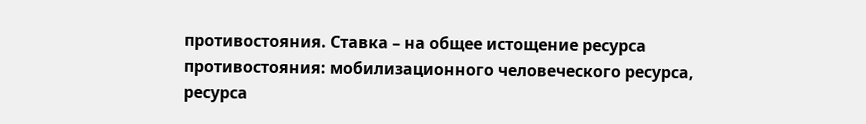противостояния. Ставка – на общее истощение ресурса противостояния: мобилизационного человеческого ресурса, ресурса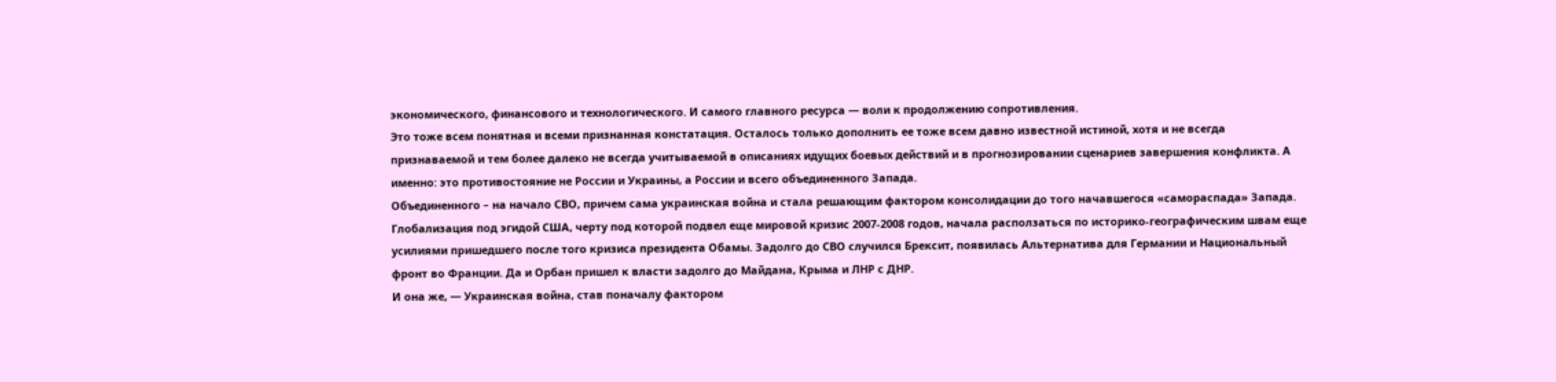экономического, финансового и технологического. И самого главного ресурса — воли к продолжению сопротивления.
Это тоже всем понятная и всеми признанная констатация. Осталось только дополнить ее тоже всем давно известной истиной, хотя и не всегда признаваемой и тем более далеко не всегда учитываемой в описаниях идущих боевых действий и в прогнозировании сценариев завершения конфликта. А именно: это противостояние не России и Украины, а России и всего объединенного Запада.
Объединенного – на начало СВО, причем сама украинская война и стала решающим фактором консолидации до того начавшегося «самораспада» Запада. Глобализация под эгидой США, черту под которой подвел еще мировой кризис 2007-2008 годов, начала расползаться по историко-географическим швам еще усилиями пришедшего после того кризиса президента Обамы. Задолго до СВО случился Брексит, появилась Альтернатива для Германии и Национальный фронт во Франции. Да и Орбан пришел к власти задолго до Майдана, Крыма и ЛНР с ДНР.
И она же, — Украинская война, став поначалу фактором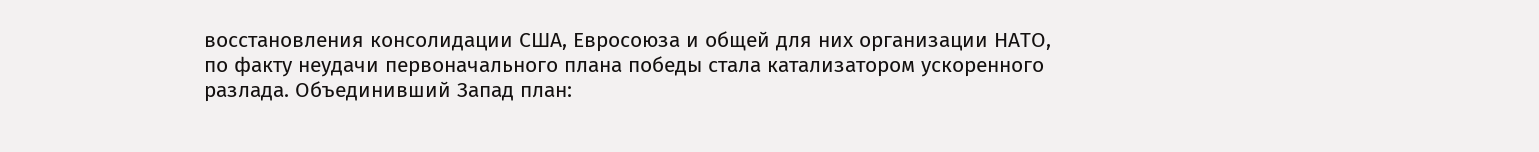восстановления консолидации США, Евросоюза и общей для них организации НАТО, по факту неудачи первоначального плана победы стала катализатором ускоренного разлада. Объединивший Запад план: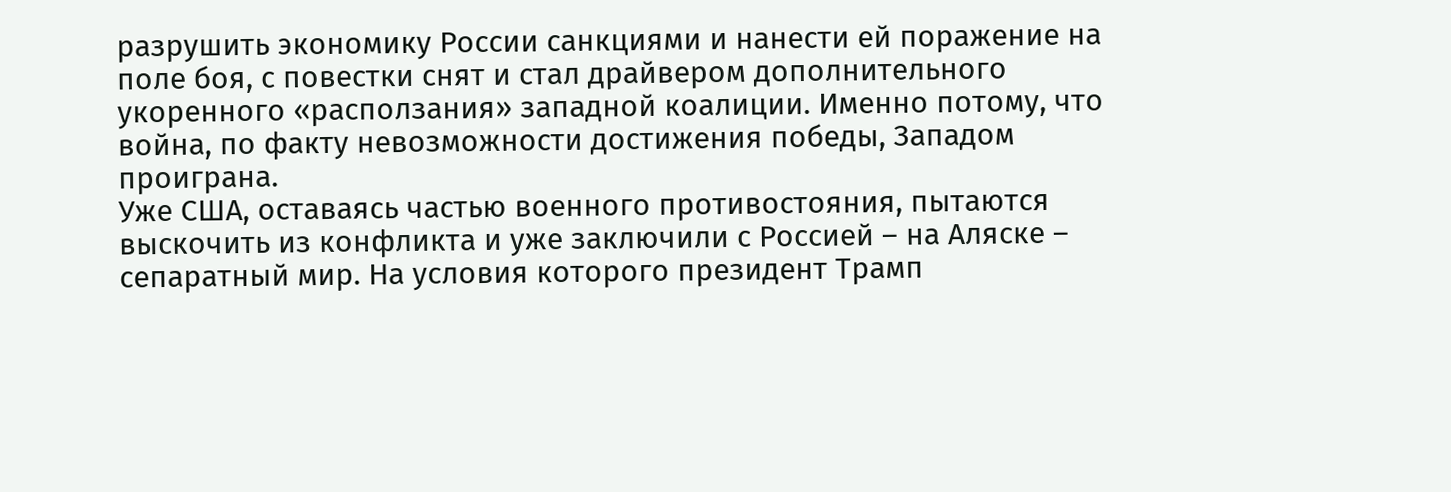разрушить экономику России санкциями и нанести ей поражение на поле боя, с повестки снят и стал драйвером дополнительного укоренного «расползания» западной коалиции. Именно потому, что война, по факту невозможности достижения победы, Западом проиграна.
Уже США, оставаясь частью военного противостояния, пытаются выскочить из конфликта и уже заключили с Россией – на Аляске – сепаратный мир. На условия которого президент Трамп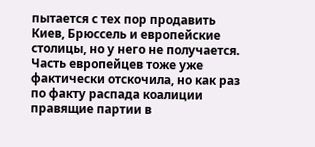пытается с тех пор продавить Киев, Брюссель и европейские столицы, но у него не получается. Часть европейцев тоже уже фактически отскочила, но как раз по факту распада коалиции правящие партии в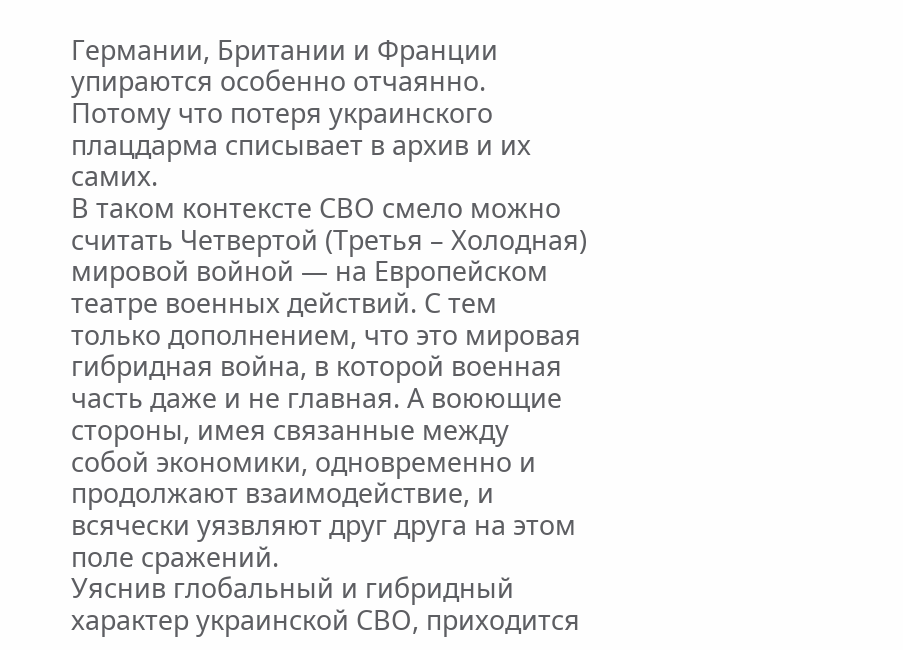Германии, Британии и Франции упираются особенно отчаянно. Потому что потеря украинского плацдарма списывает в архив и их самих.
В таком контексте СВО смело можно считать Четвертой (Третья – Холодная) мировой войной — на Европейском театре военных действий. С тем только дополнением, что это мировая гибридная война, в которой военная часть даже и не главная. А воюющие стороны, имея связанные между собой экономики, одновременно и продолжают взаимодействие, и всячески уязвляют друг друга на этом поле сражений.
Уяснив глобальный и гибридный характер украинской СВО, приходится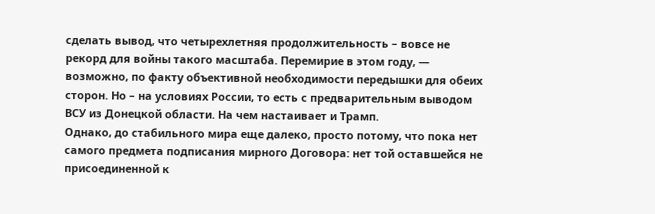сделать вывод, что четырехлетняя продолжительность – вовсе не рекорд для войны такого масштаба. Перемирие в этом году, — возможно, по факту объективной необходимости передышки для обеих сторон. Но – на условиях России, то есть с предварительным выводом ВСУ из Донецкой области. На чем настаивает и Трамп.
Однако, до стабильного мира еще далеко, просто потому, что пока нет самого предмета подписания мирного Договора: нет той оставшейся не присоединенной к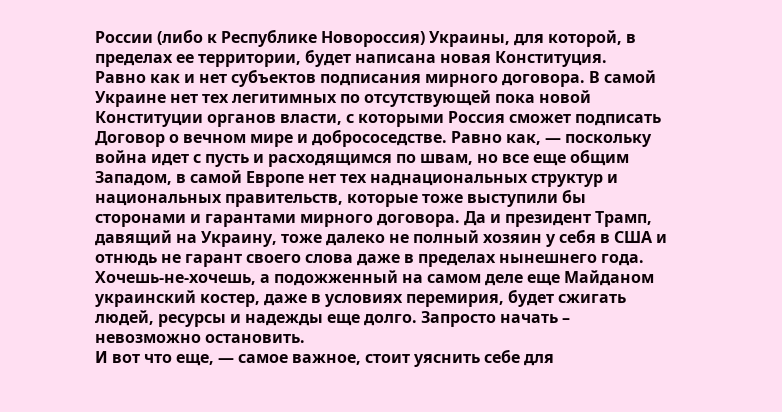России (либо к Республике Новороссия) Украины, для которой, в пределах ее территории, будет написана новая Конституция.
Равно как и нет субъектов подписания мирного договора. В самой Украине нет тех легитимных по отсутствующей пока новой Конституции органов власти, с которыми Россия сможет подписать Договор о вечном мире и добрососедстве. Равно как, — поскольку война идет с пусть и расходящимся по швам, но все еще общим Западом, в самой Европе нет тех наднациональных структур и национальных правительств, которые тоже выступили бы сторонами и гарантами мирного договора. Да и президент Трамп, давящий на Украину, тоже далеко не полный хозяин у себя в США и отнюдь не гарант своего слова даже в пределах нынешнего года.
Хочешь-не-хочешь, а подожженный на самом деле еще Майданом украинский костер, даже в условиях перемирия, будет сжигать людей, ресурсы и надежды еще долго. Запросто начать – невозможно остановить.
И вот что еще, — самое важное, стоит уяснить себе для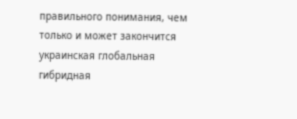правильного понимания, чем только и может закончится украинская глобальная гибридная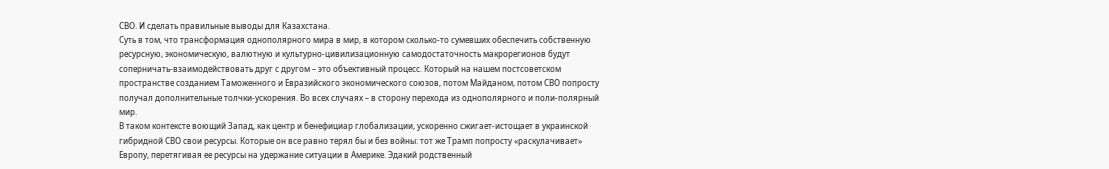СВО. И сделать правильные выводы для Казахстана.
Суть в том, что трансформация однополярного мира в мир, в котором сколько-то сумевших обеспечить собственную ресурсную, экономическую, валютную и культурно-цивилизационную самодостаточность макрорегионов будут соперничать-взаимодействовать друг с другом – это объективный процесс. Который на нашем постсоветском пространстве созданием Таможенного и Евразийского экономического союзов, потом Майданом, потом СВО попросту получал дополнительные толчки-ускорения. Во всех случаях – в сторону перехода из однополярного и поли-полярный мир.
В таком контексте воющий Запад, как центр и бенефициар глобализации, ускоренно сжигает-истощает в украинской гибридной СВО свои ресурсы. Которые он все равно терял бы и без войны: тот же Трамп попросту «раскулачивает» Европу, перетягивая ее ресурсы на удержание ситуации в Америке. Эдакий родственный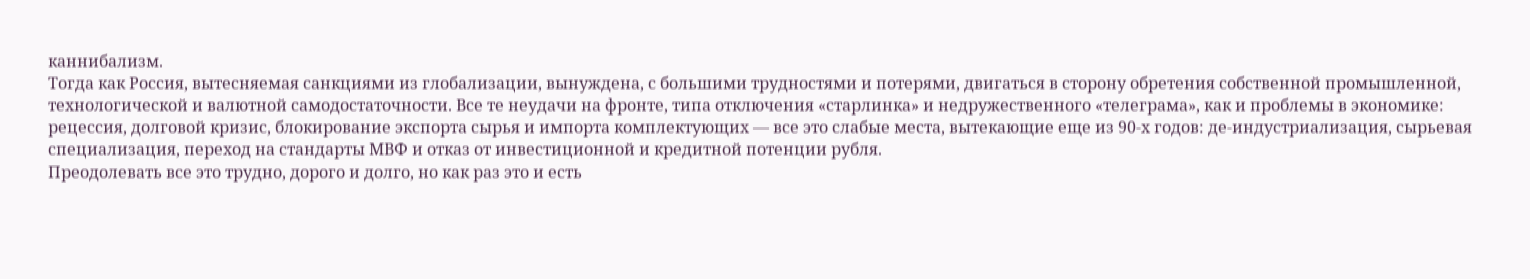каннибализм.
Тогда как Россия, вытесняемая санкциями из глобализации, вынуждена, с большими трудностями и потерями, двигаться в сторону обретения собственной промышленной, технологической и валютной самодостаточности. Все те неудачи на фронте, типа отключения «старлинка» и недружественного «телеграма», как и проблемы в экономике: рецессия, долговой кризис, блокирование экспорта сырья и импорта комплектующих — все это слабые места, вытекающие еще из 90-х годов: де-индустриализация, сырьевая специализация, переход на стандарты МВФ и отказ от инвестиционной и кредитной потенции рубля.
Преодолевать все это трудно, дорого и долго, но как раз это и есть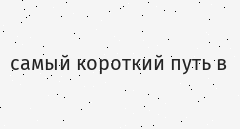самый короткий путь в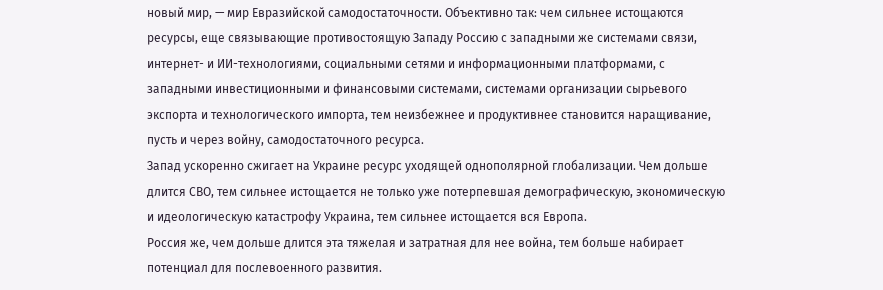новый мир, — мир Евразийской самодостаточности. Объективно так: чем сильнее истощаются ресурсы, еще связывающие противостоящую Западу Россию с западными же системами связи, интернет- и ИИ-технологиями, социальными сетями и информационными платформами, с западными инвестиционными и финансовыми системами, системами организации сырьевого экспорта и технологического импорта, тем неизбежнее и продуктивнее становится наращивание, пусть и через войну, самодостаточного ресурса.
Запад ускоренно сжигает на Украине ресурс уходящей однополярной глобализации. Чем дольше длится СВО, тем сильнее истощается не только уже потерпевшая демографическую, экономическую и идеологическую катастрофу Украина, тем сильнее истощается вся Европа.
Россия же, чем дольше длится эта тяжелая и затратная для нее война, тем больше набирает потенциал для послевоенного развития.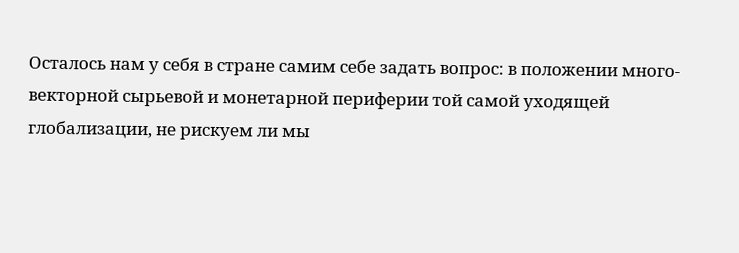Осталось нам у себя в стране самим себе задать вопрос: в положении много-векторной сырьевой и монетарной периферии той самой уходящей глобализации, не рискуем ли мы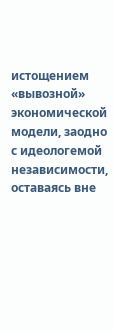истощением «вывозной» экономической модели, заодно с идеологемой независимости, оставаясь вне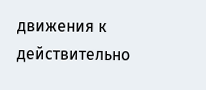движения к действительно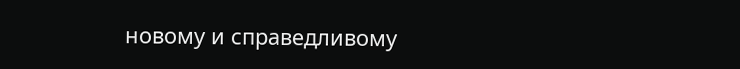новому и справедливому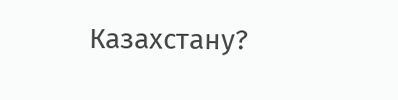Казахстану?